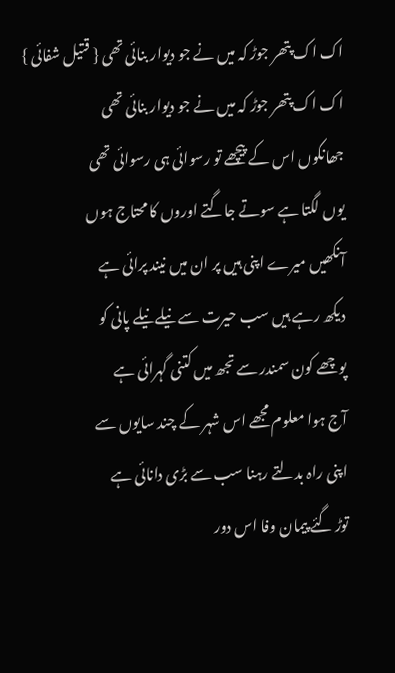اک اک پتھر جوڑ کہ میں نے جو دیوار بنائی تھی { قتیل شفائی }
اک اک پتھر جوڑ کہ میں نے جو دیوار بنائی تھی
جھانکوں اس کے پیچھے تو رسوائی ہی رسوائی تھی
یوں لگتا ہے سوتے جاگتے اوروں کا محتاج ہوں
آنکھیں میرے اپنی ہیں پر ان میں نیند پرائی ہے
دیکھ رہے ہیں سب حیرت سے نیلے نیلے پانی کو
پوچھے کون سمندر سے تجھ میں کتنی گہرائی ہے
آج ہوا معلوم مجھے اس شہر کے چند سایوں سے
اپنی راہ بدلتے رہنا سب سے بڑی دانائی ہے
توڑ گئے پیمان وفا اس دور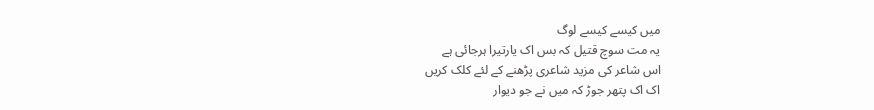میں کیسے کیسے لوگ
یہ مت سوچ قتیل کہ بس اک یارتیرا ہرجائی ہے
اس شاعر کی مزید شاعری پڑھنے کے لئے کلک کریں
اک اک پتھر جوڑ کہ میں نے جو دیوار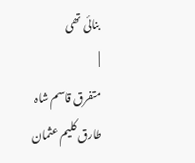بنائی تھی
|
متفرق قاسم شاہ طارق کلیم عثمان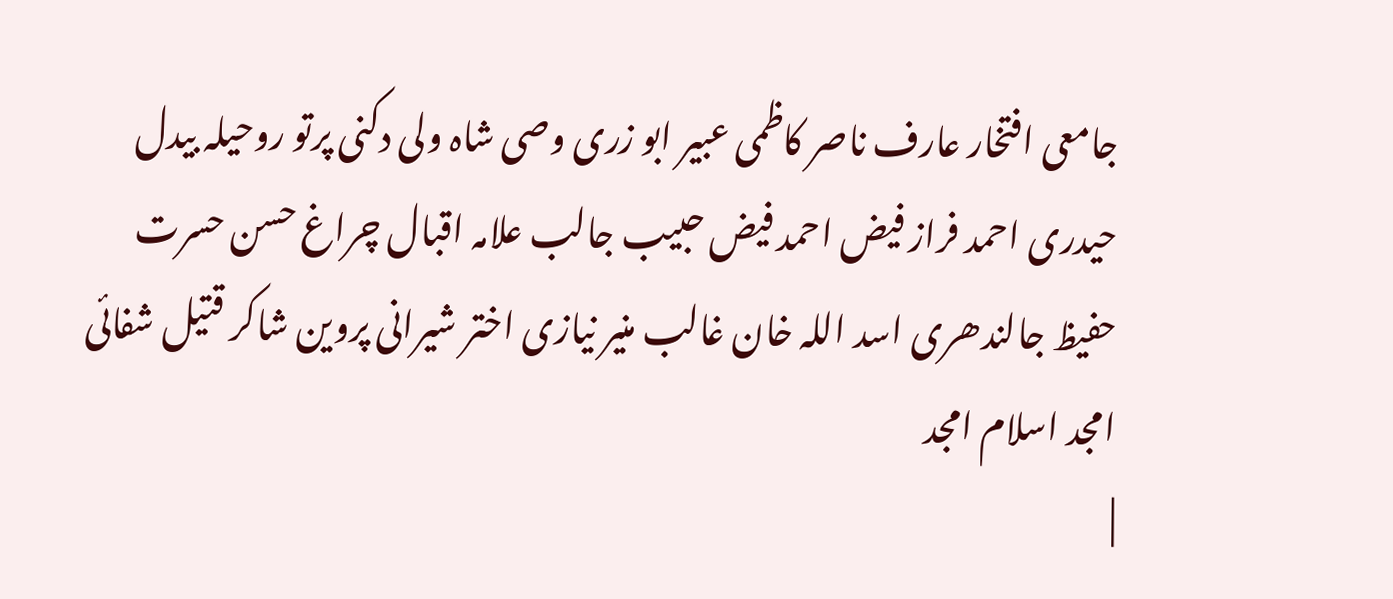جامعی افتخار عارف ناصر کاظمی عبیر ابو زری وصی شاہ ولی دکنی پرتو روحیلہ بیدل حیدری احمد فراز فیض احمد فیض حبیب جالب علامہ اقبال چراغ حسن حسرت حفیظ جالندھری اسد اللہ خان غالب منیر نیازی اختر شیرانی پروین شاکر قتیل شفائی امجد اسلام امجد
|